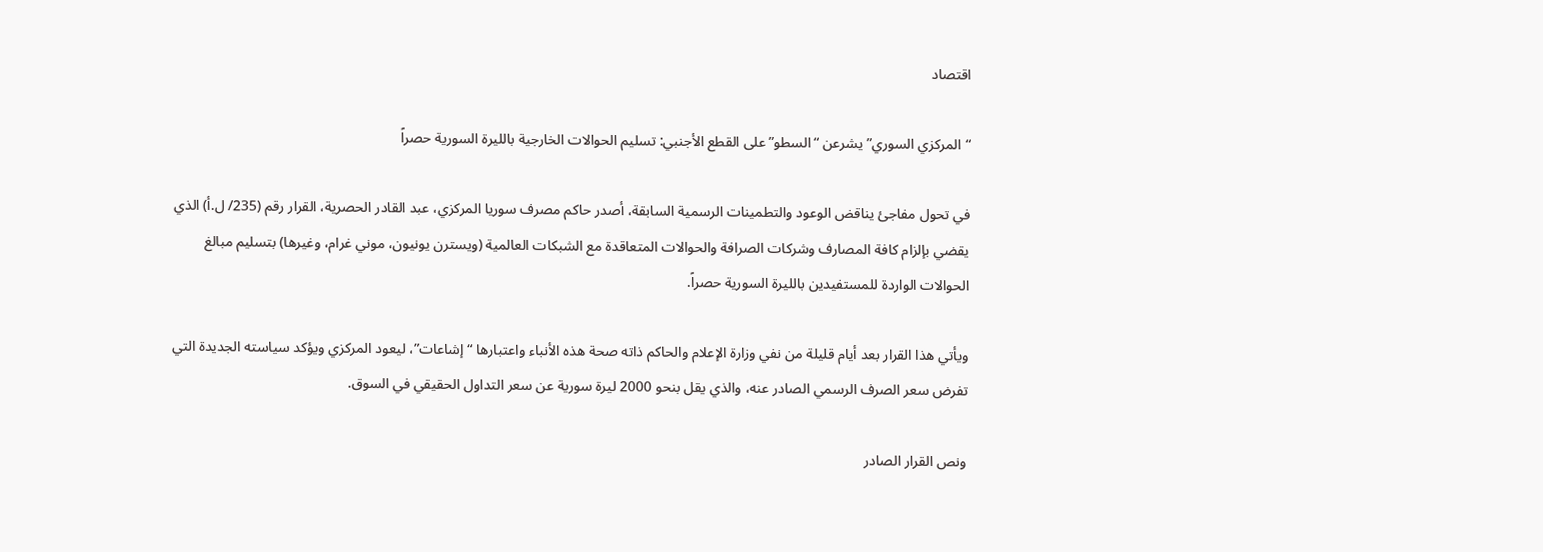اقتصاد

“المركزي السوري” يشرعن “السطو” على القطع الأجنبي: تسليم الحوالات الخارجية بالليرة السورية حصراً

في تحول مفاجئ يناقض الوعود والتطمينات الرسمية السابقة، أصدر حاكم مصرف سوريا المركزي، عبد القادر الحصرية، القرار رقم (235/ ل.أ) الذي يقضي بإلزام كافة المصارف وشركات الصرافة والحوالات المتعاقدة مع الشبكات العالمية (ويسترن يونيون، موني غرام، وغيرها) بتسليم مبالغ الحوالات الواردة للمستفيدين بالليرة السورية حصراً.

ويأتي هذا القرار بعد أيام قليلة من نفي وزارة الإعلام والحاكم ذاته صحة هذه الأنباء واعتبارها “إشاعات”، ليعود المركزي ويؤكد سياسته الجديدة التي تفرض سعر الصرف الرسمي الصادر عنه، والذي يقل بنحو 2000 ليرة سورية عن سعر التداول الحقيقي في السوق.

ونص القرار الصادر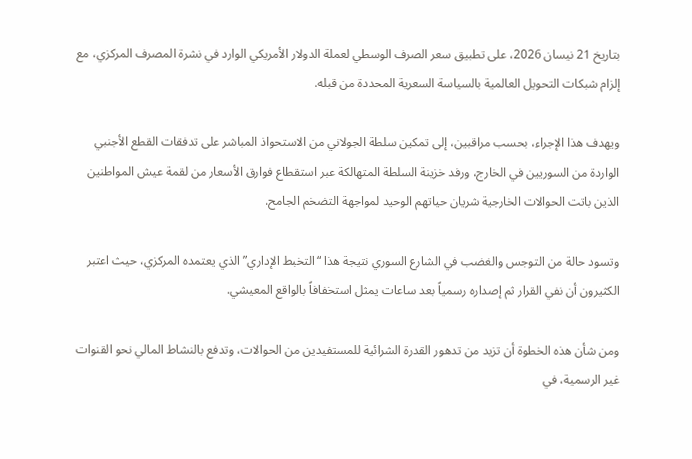بتاريخ 21 نيسان 2026، على تطبيق سعر الصرف الوسطي لعملة الدولار الأمريكي الوارد في نشرة المصرف المركزي، مع إلزام شبكات التحويل العالمية بالسياسة السعرية المحددة من قبله.

ويهدف هذا الإجراء، بحسب مراقبين، إلى تمكين سلطة الجولاني من الاستحواذ المباشر على تدفقات القطع الأجنبي الواردة من السوريين في الخارج، ورفد خزينة السلطة المتهالكة عبر استقطاع فوارق الأسعار من لقمة عيش المواطنين الذين باتت الحوالات الخارجية شريان حياتهم الوحيد لمواجهة التضخم الجامح.

وتسود حالة من التوجس والغضب في الشارع السوري نتيجة هذا “التخبط الإداري” الذي يعتمده المركزي، حيث اعتبر الكثيرون أن نفي القرار ثم إصداره رسمياً بعد ساعات يمثل استخفافاً بالواقع المعيشي.

ومن شأن هذه الخطوة أن تزيد من تدهور القدرة الشرائية للمستفيدين من الحوالات، وتدفع بالنشاط المالي نحو القنوات غير الرسمية، في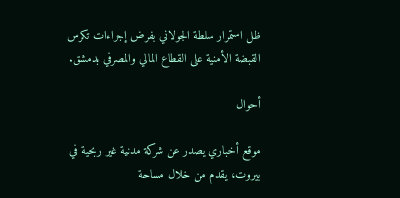ظل استمرار سلطة الجولاني بفرض إجراءات تكرس القبضة الأمنية على القطاع المالي والمصرفي بدمشق.

أحوال

موقع أخباري يصدر عن شركة مدنية غير ربحية في بيروت، يقدم من خلال مساحة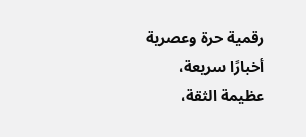رقمية حرة وعصرية أخبارًا سريعة، عظيمة الثقة،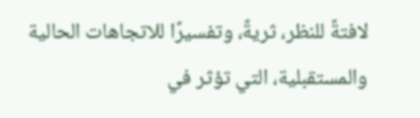لافتةً للنظر، ثريةً، وتفسيرًا للاتجاهات الحالية والمستقبلية، التي تؤثر في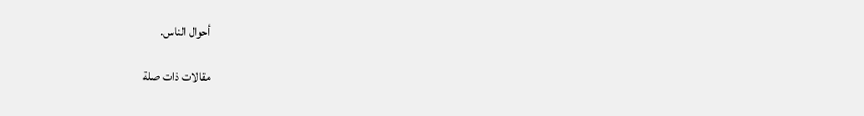أحوال الناس.

مقالات ذات صلة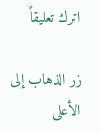اترك تعليقاً

زر الذهاب إلى الأعلى